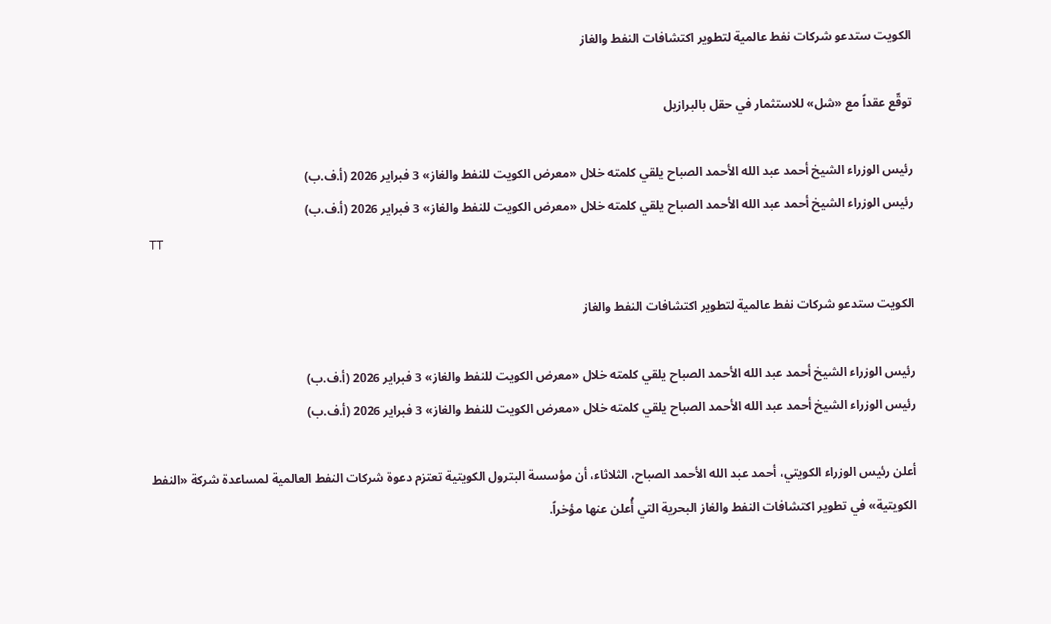الكويت ستدعو شركات نفط عالمية لتطوير اكتشافات النفط والغاز

توقّع عقداً مع «شل» للاستثمار في حقل بالبرازيل

رئيس الوزراء الشيخ أحمد عبد الله الأحمد الصباح يلقي كلمته خلال «معرض الكويت للنفط والغاز» 3 فبراير 2026 (أ.ف.ب)
رئيس الوزراء الشيخ أحمد عبد الله الأحمد الصباح يلقي كلمته خلال «معرض الكويت للنفط والغاز» 3 فبراير 2026 (أ.ف.ب)
TT

الكويت ستدعو شركات نفط عالمية لتطوير اكتشافات النفط والغاز

رئيس الوزراء الشيخ أحمد عبد الله الأحمد الصباح يلقي كلمته خلال «معرض الكويت للنفط والغاز» 3 فبراير 2026 (أ.ف.ب)
رئيس الوزراء الشيخ أحمد عبد الله الأحمد الصباح يلقي كلمته خلال «معرض الكويت للنفط والغاز» 3 فبراير 2026 (أ.ف.ب)

أعلن رئيس الوزراء الكويتي، أحمد عبد الله الأحمد الصباح، الثلاثاء، أن مؤسسة البترول الكويتية تعتزم دعوة شركات النفط العالمية لمساعدة شركة «النفط الكويتية» في تطوير اكتشافات النفط والغاز البحرية التي أُعلن عنها مؤخراً.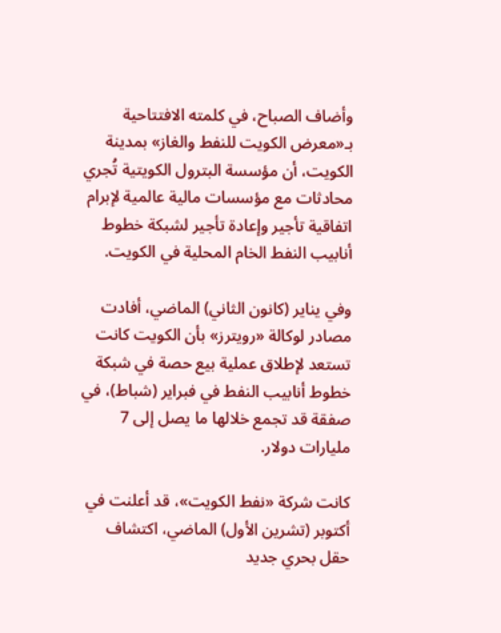وأضاف الصباح، في كلمته الافتتاحية بـ«معرض الكويت للنفط والغاز» بمدينة الكويت، أن مؤسسة البترول الكويتية تُجري محادثات مع مؤسسات مالية عالمية لإبرام اتفاقية تأجير وإعادة تأجير لشبكة خطوط أنابيب النفط الخام المحلية في الكويت.

وفي يناير (كانون الثاني) الماضي، أفادت مصادر لوكالة «رويترز» بأن الكويت كانت تستعد لإطلاق عملية بيع حصة في شبكة خطوط أنابيب النفط في فبراير (شباط)، في صفقة قد تجمع خلالها ما يصل إلى 7 مليارات دولار.

كانت شركة «نفط الكويت»، قد أعلنت في أكتوبر (تشرين الأول) الماضي، اكتشاف حقل بحري جديد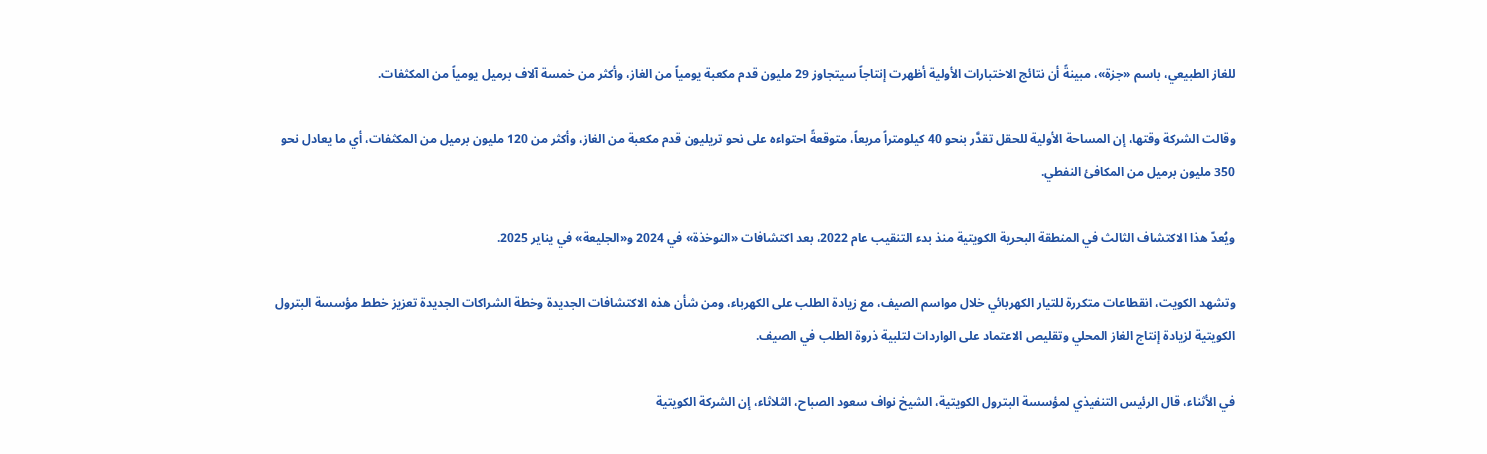للغاز الطبيعي، باسم «جزة»، مبينةً أن نتائج الاختبارات الأولية أظهرت إنتاجاً سيتجاوز 29 مليون قدم مكعبة يومياً من الغاز، وأكثر من خمسة آلاف برميل يومياً من المكثفات.

وقالت الشركة وقتها، إن المساحة الأولية للحقل تقدَّر بنحو 40 كيلومتراً مربعاً، متوقعةً احتواءه على نحو تريليون قدم مكعبة من الغاز، وأكثر من 120 مليون برميل من المكثفات، أي ما يعادل نحو 350 مليون برميل من المكافئ النفطي.

ويُعدّ هذا الاكتشاف الثالث في المنطقة البحرية الكويتية منذ بدء التنقيب عام 2022، بعد اكتشافات «النوخذة» في 2024 و«الجليعة» في يناير 2025.

وتشهد الكويت، انقطاعات متكررة للتيار الكهربائي خلال مواسم الصيف، مع زيادة الطلب على الكهرباء، ومن شأن هذه الاكتشافات الجديدة وخطة الشراكات الجديدة تعزيز خطط مؤسسة البترول الكويتية لزيادة إنتاج الغاز المحلي وتقليص الاعتماد على الواردات لتلبية ذروة الطلب في الصيف.

في الأثناء، قال الرئيس التنفيذي لمؤسسة ‌البترول ‌الكويتية، ‌الشيخ نواف سعود ‌الصباح، الثلاثاء، إن الشركة الكويتية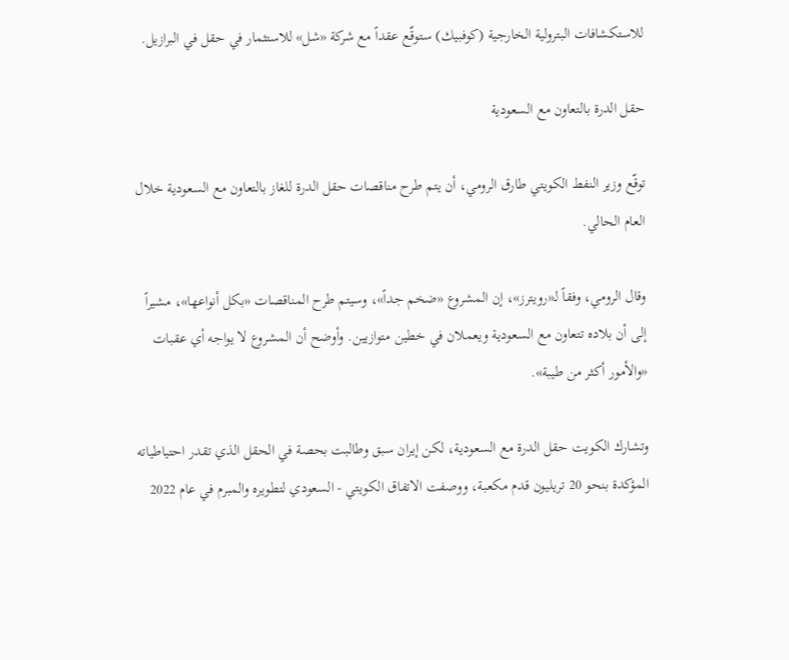للاستكشافات البترولية ‌الخارجية (كوفبيك) ستوقّع عقداً مع شركة «شل» للاستثمار في حقل في البرازيل.

حقل الدرة بالتعاون مع السعودية

توقّع وزير النفط الكويتي طارق الرومي، أن يتم طرح مناقصات حقل الدرة للغاز بالتعاون مع السعودية خلال العام الحالي.

وقال الرومي، وفقاً لـ«رويترز»، إن المشروع «ضخم جداً»، وسيتم طرح المناقصات «بكل أنواعها»، مشيراً إلى أن بلاده تتعاون مع السعودية ويعملان في خطين متوازيين. وأوضح أن المشروع لا يواجه أي عقبات «والأمور أكثر من طيبة».

وتشارك ‌الكويت حقل ‌الدرة مع السعودية، لكن ‌إيران سبق وطالبت بحصة ‌في الحقل الذي تقدر احتياطياته المؤكدة بنحو 20 تريليون قدم مكعبة، ووصفت الاتفاق الكويتي - السعودي لتطويره والمبرم في عام 2022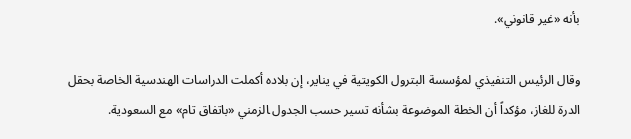بأنه «غير قانوني».

وقال الرئيس التنفيذي لمؤسسة البترول الكويتية في يناير، إن بلاده أكملت الدراسات الهندسية الخاصة بحقل الدرة للغاز، مؤكداً أن الخطة ‌الموضوعة بشأنه تسير حسب الجدول ‍الزمني «باتفاق تام» مع السعودية.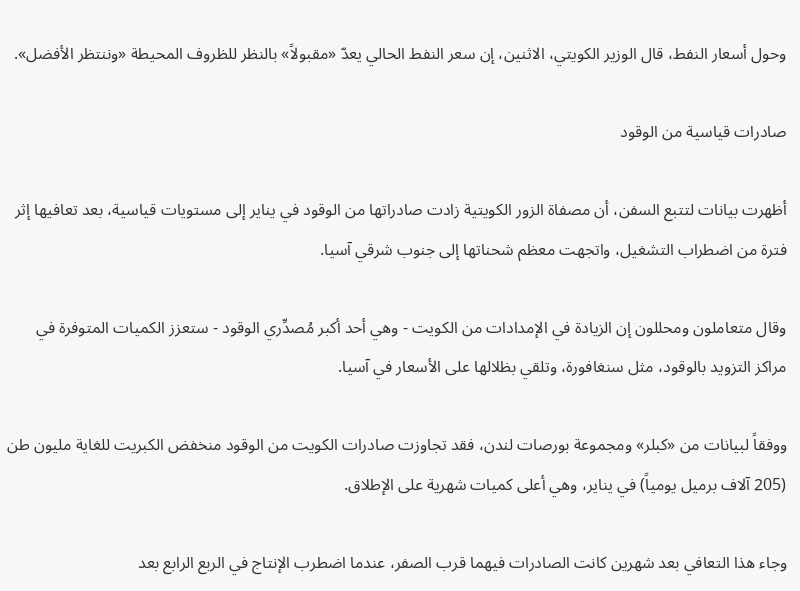وحول أسعار النفط، قال الوزير الكويتي، الاثنين، إن سعر النفط الحالي يعدّ «مقبولاً» بالنظر للظروف المحيطة «وننتظر الأفضل».

صادرات قياسية من الوقود

أظهرت بيانات لتتبع السفن، أن مصفاة الزور الكويتية زادت صادراتها من الوقود في يناير إلى مستويات قياسية، بعد تعافيها إثر فترة من اضطراب التشغيل، واتجهت معظم شحناتها إلى جنوب شرقي آسيا.

وقال متعاملون ومحللون إن الزيادة في الإمدادات من الكويت - وهي أحد أكبر مُصدِّري الوقود - ستعزز الكميات المتوفرة في مراكز التزويد بالوقود، مثل سنغافورة، وتلقي بظلالها على الأسعار في آسيا.

ووفقاً لبيانات من «كبلر» ومجموعة بورصات لندن، ‌فقد تجاوزت صادرات الكويت ‌من الوقود منخفض الكبريت ‌للغاية مليون طن (205 آلاف برميل يومياً) في يناير، وهي أعلى كميات شهرية على الإطلاق.

وجاء هذا التعافي بعد شهرين كانت الصادرات فيهما قرب الصفر، عندما اضطرب الإنتاج في الربع الرابع بعد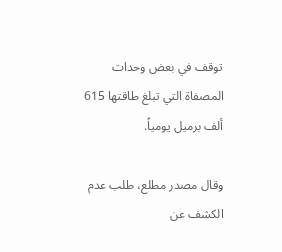توقف في بعض وحدات المصفاة التي تبلغ طاقتها 615 ألف برميل يومياً.

وقال مصدر مطلع، طلب عدم الكشف عن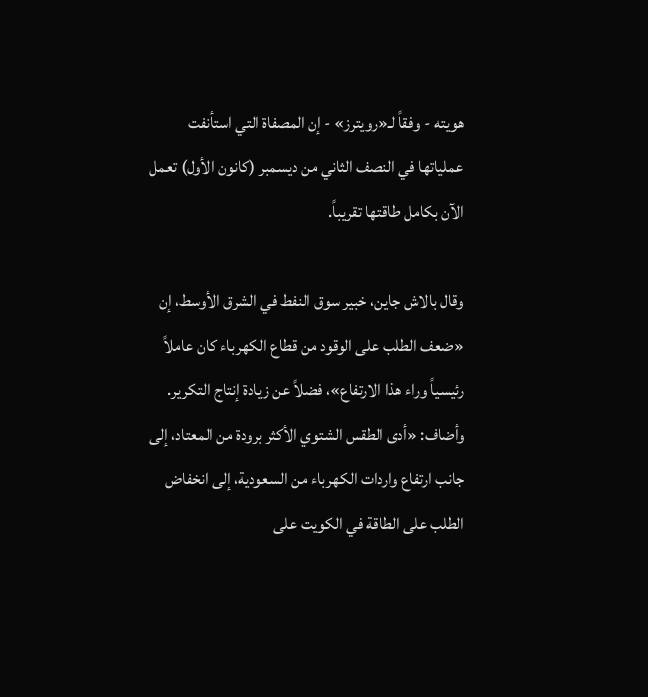هويته - وفقاً لـ«رويترز» - إن المصفاة التي استأنفت عملياتها ‌في النصف الثاني من ديسمبر (كانون الأول) تعمل الآن بكامل طاقتها تقريباً.

وقال بالاش جاين، خبير سوق النفط في الشرق الأوسط، إن «ضعف الطلب على الوقود من قطاع الكهرباء كان عاملاً رئيسياً وراء هذا الارتفاع»، فضلاً عن زيادة إنتاج التكرير. وأضاف: «أدى الطقس الشتوي الأكثر برودة من المعتاد، إلى جانب ارتفاع واردات الكهرباء من السعودية، إلى انخفاض الطلب على الطاقة في الكويت على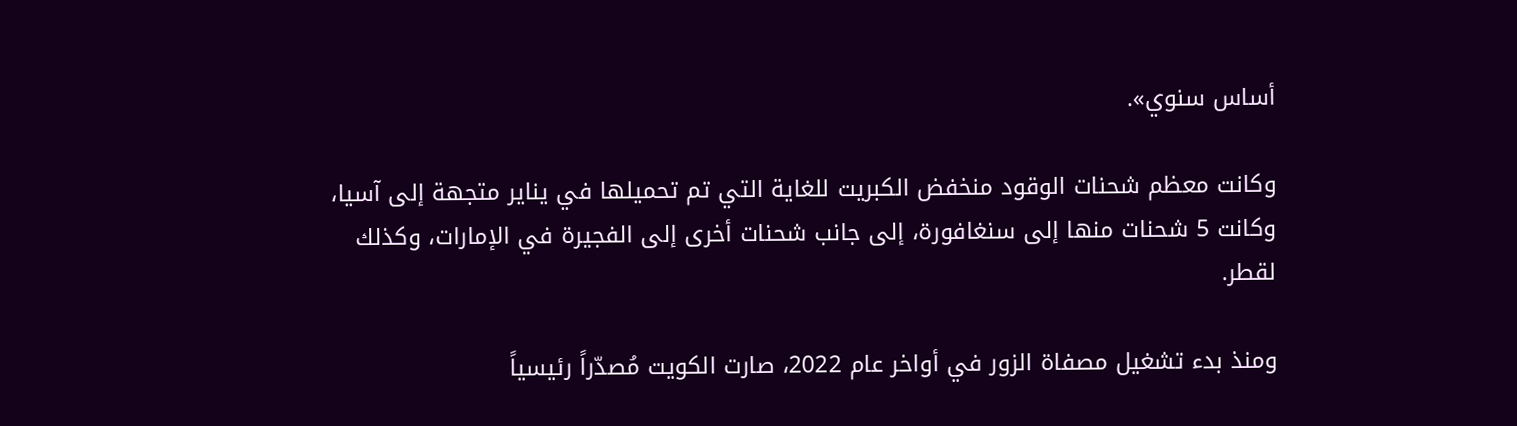أساس سنوي».

وكانت معظم شحنات الوقود منخفض الكبريت للغاية التي تم تحميلها في يناير متجهة إلى آسيا، وكانت 5 شحنات منها إلى سنغافورة، إلى جانب شحنات أخرى إلى الفجيرة في الإمارات، وكذلك لقطر.

ومنذ بدء تشغيل مصفاة الزور في أواخر عام 2022، صارت الكويت مُصدّراً رئيسياً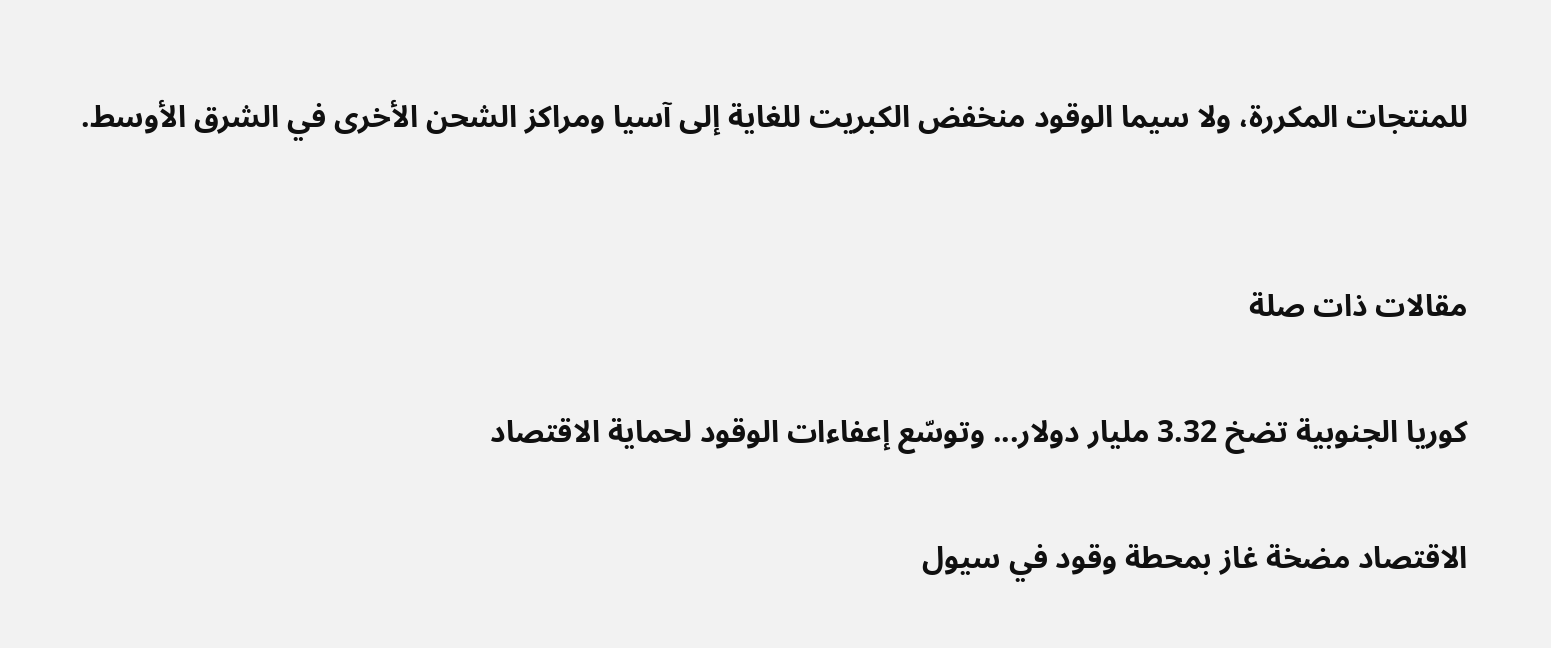للمنتجات ‌المكررة، ولا سيما الوقود منخفض الكبريت للغاية إلى آسيا ومراكز الشحن الأخرى في الشرق الأوسط.


مقالات ذات صلة

كوريا الجنوبية تضخ 3.32 مليار دولار... وتوسّع إعفاءات الوقود لحماية الاقتصاد

الاقتصاد مضخة غاز بمحطة وقود في سيول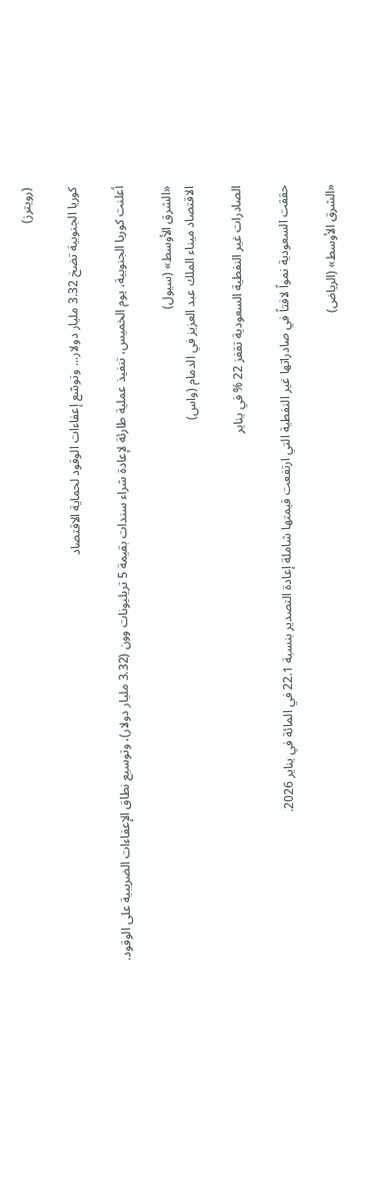(رويترز)

كوريا الجنوبية تضخ 3.32 مليار دولار... وتوسّع إعفاءات الوقود لحماية الاقتصاد

أعلنت كوريا الجنوبية، يوم الخميس، تنفيذ عملية طارئة لإعادة شراء سندات بقيمة 5 تريليونات وون (3.32 مليار دولار)، وتوسيع نطاق الإعفاءات الضريبية على الوقود.

«الشرق الأوسط» (سيول)
الاقتصاد ميناء الملك عبد العزيز في الدمام (واس)

الصادرات غير النفطية السعودية تقفز 22 % في يناير

حققت السعودية نمواً لافتاً في صادراتها غير النفطية التي ارتفعت قيمتها شاملة إعادة التصدير بنسبة 22.1 في المائة في يناير 2026.

«الشرق الأوسط» (الرياض)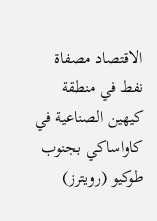الاقتصاد مصفاة نفط في منطقة كيهين الصناعية في كاواساكي بجنوب طوكيو (رويترز)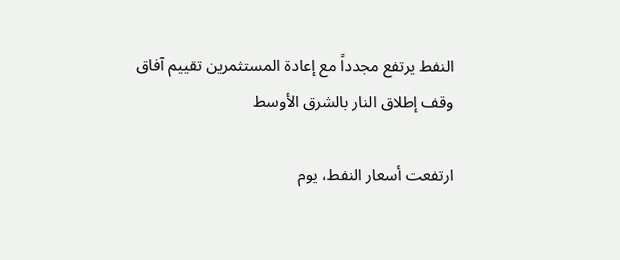النفط يرتفع مجدداً مع إعادة المستثمرين تقييم آفاق وقف إطلاق النار بالشرق الأوسط

ارتفعت أسعار النفط، يوم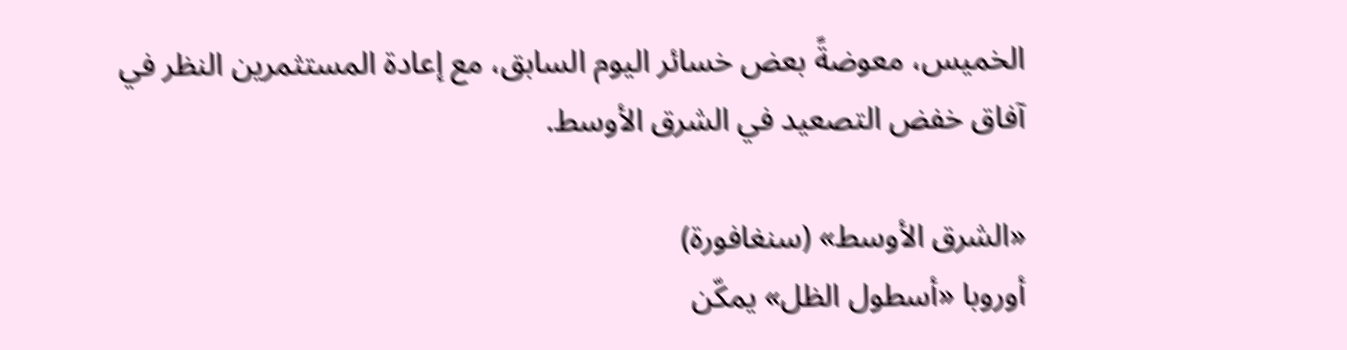الخميس، معوضةً بعض خسائر اليوم السابق، مع إعادة المستثمرين النظر في آفاق خفض التصعيد في الشرق الأوسط.

«الشرق الأوسط» (سنغافورة)
أوروبا «أسطول الظل» يمكّن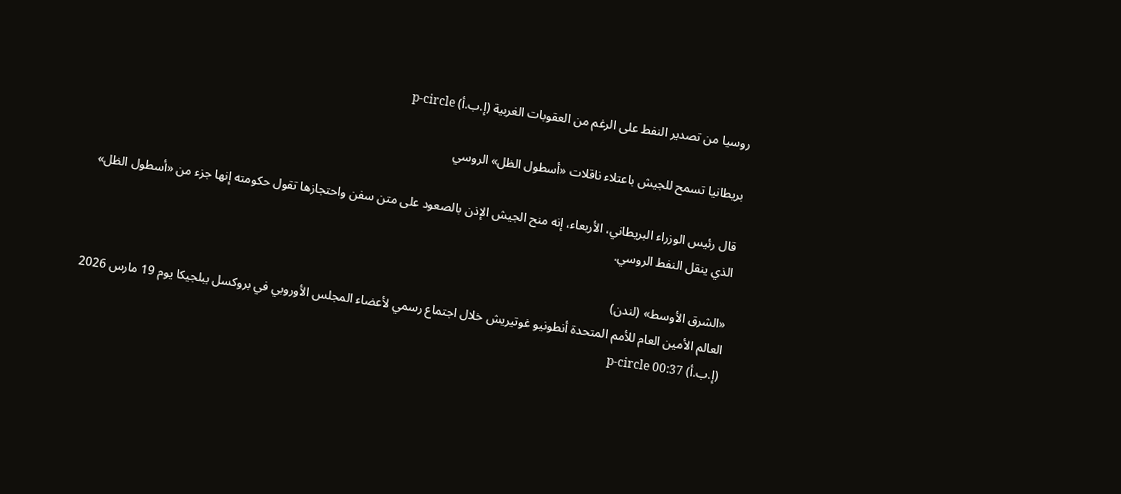روسيا من تصدير النفط على الرغم من العقوبات الغربية (إ.ب.أ) p-circle

بريطانيا تسمح للجيش باعتلاء ناقلات «أسطول الظل» الروسي

قال رئيس الوزراء البريطاني، الأربعاء، إنه منح الجيش الإذن بالصعود على متن سفن واحتجازها تقول حكومته إنها جزء من «أسطول الظل» الذي ينقل النفط الروسي.

«الشرق الأوسط» (لندن)
العالم الأمين العام للأمم المتحدة أنطونيو غوتيريش خلال اجتماع رسمي لأعضاء المجلس الأوروبي في بروكسل ببلجيكا يوم 19 مارس 2026 (إ.ب.أ) p-circle 00:37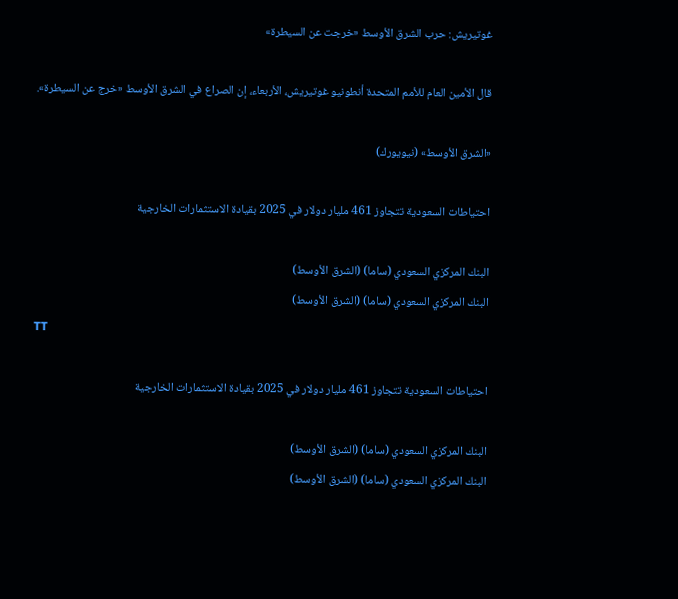غوتيريش: حرب الشرق الأوسط «خرجت عن السيطرة»

قال الأمين العام للأمم المتحدة أنطونيو غوتيريش، الأربعاء، إن الصراع في الشرق الأوسط «خرج عن السيطرة».

«الشرق الأوسط» (نيويورك)

احتياطات السعودية تتجاوز 461 مليار دولار في 2025 بقيادة الاستثمارات الخارجية

البنك المركزي السعودي (ساما) (الشرق الأوسط)
البنك المركزي السعودي (ساما) (الشرق الأوسط)
TT

احتياطات السعودية تتجاوز 461 مليار دولار في 2025 بقيادة الاستثمارات الخارجية

البنك المركزي السعودي (ساما) (الشرق الأوسط)
البنك المركزي السعودي (ساما) (الشرق الأوسط)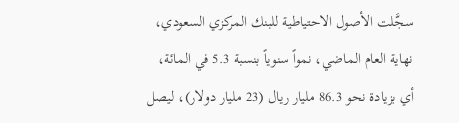سجَّلت الأصول الاحتياطية للبنك المركزي السعودي، نهاية العام الماضي، نمواً سنوياً بنسبة 5.3 في المائة، أي بزيادة نحو 86.3 مليار ريال (23 مليار دولار)، ليصل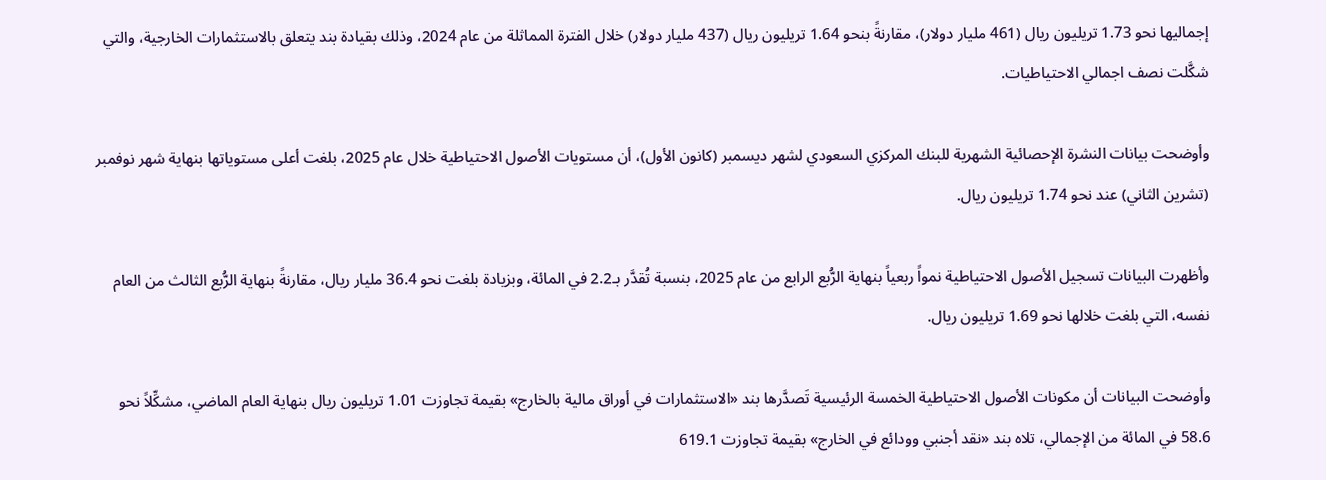إجماليها نحو 1.73 تريليون ريال (461 مليار دولار)، مقارنةً بنحو 1.64 تريليون ريال (437 مليار دولار) خلال الفترة المماثلة من عام 2024، وذلك بقيادة بند يتعلق بالاستثمارات الخارجية، والتي شكَّلت نصف اجمالي الاحتياطيات.

وأوضحت بيانات النشرة الإحصائية الشهرية للبنك المركزي السعودي لشهر ديسمبر (كانون الأول)، أن مستويات الأصول الاحتياطية خلال عام 2025، بلغت أعلى مستوياتها بنهاية شهر نوفمبر (تشرين الثاني) عند نحو 1.74 تريليون ريال.

وأظهرت البيانات تسجيل الأصول الاحتياطية نمواً ربعياً بنهاية الرُّبع الرابع من عام 2025، بنسبة تُقدَّر بـ2.2 في المائة، وبزيادة بلغت نحو 36.4 مليار ريال، مقارنةً بنهاية الرُّبع الثالث من العام نفسه، التي بلغت خلالها نحو 1.69 تريليون ريال.

وأوضحت البيانات أن مكونات الأصول الاحتياطية الخمسة الرئيسية تَصدَّرها بند «الاستثمارات في أوراق مالية بالخارج» بقيمة تجاوزت 1.01 تريليون ريال بنهاية العام الماضي، مشكِّلاً نحو 58.6 في المائة من الإجمالي، تلاه بند «نقد أجنبي وودائع في الخارج» بقيمة تجاوزت 619.1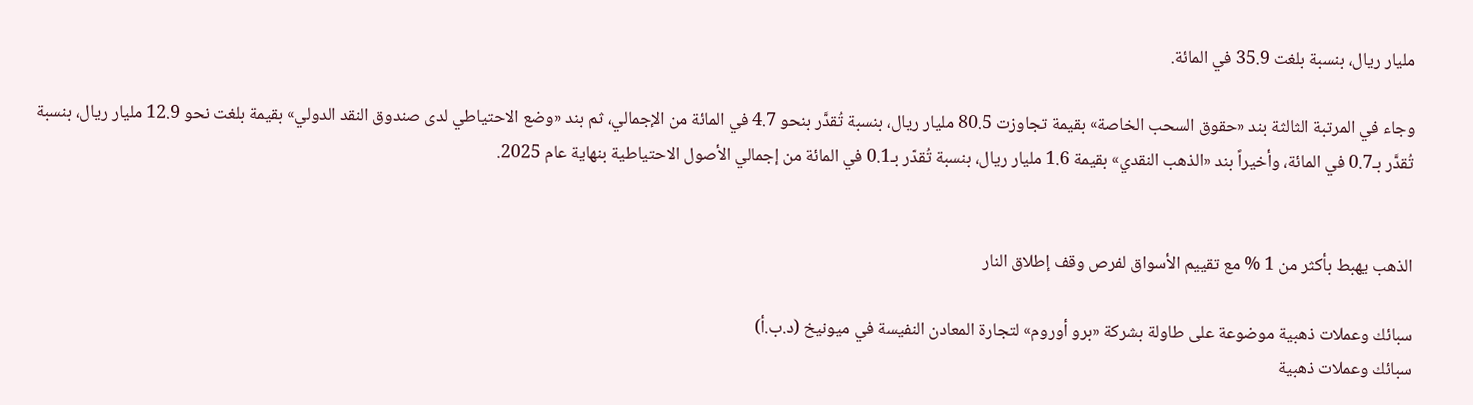مليار ريال، بنسبة بلغت 35.9 في المائة.

وجاء في المرتبة الثالثة بند «حقوق السحب الخاصة» بقيمة تجاوزت 80.5 مليار ريال، بنسبة تُقدَّر بنحو 4.7 في المائة من الإجمالي، ثم بند «وضع الاحتياطي لدى صندوق النقد الدولي» بقيمة بلغت نحو 12.9 مليار ريال، بنسبة تُقدَّر بـ0.7 في المائة، وأخيراً بند «الذهب النقدي» بقيمة 1.6 مليار ريال، بنسبة تُقدّر بـ0.1 في المائة من إجمالي الأصول الاحتياطية بنهاية عام 2025.


الذهب يهبط بأكثر من 1 % مع تقييم الأسواق لفرص وقف إطلاق النار

سبائك وعملات ذهبية موضوعة على طاولة بشركة «برو أوروم» لتجارة المعادن النفيسة في ميونيخ (د.ب.أ)
سبائك وعملات ذهبية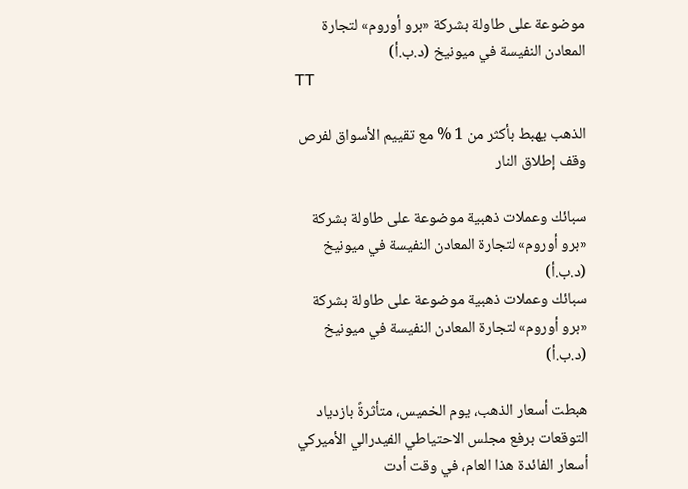موضوعة على طاولة بشركة «برو أوروم» لتجارة المعادن النفيسة في ميونيخ (د.ب.أ)
TT

الذهب يهبط بأكثر من 1 % مع تقييم الأسواق لفرص وقف إطلاق النار

سبائك وعملات ذهبية موضوعة على طاولة بشركة «برو أوروم» لتجارة المعادن النفيسة في ميونيخ (د.ب.أ)
سبائك وعملات ذهبية موضوعة على طاولة بشركة «برو أوروم» لتجارة المعادن النفيسة في ميونيخ (د.ب.أ)

هبطت أسعار الذهب، يوم الخميس، متأثرةً بازدياد التوقعات برفع مجلس الاحتياطي الفيدرالي الأميركي أسعار الفائدة هذا العام، في وقت أدت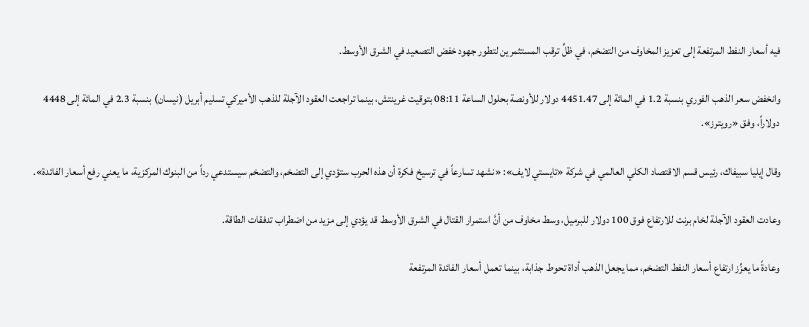فيه أسعار النفط المرتفعة إلى تعزيز المخاوف من التضخم، في ظلِّ ترقب المستثمرين لتطور جهود خفض التصعيد في الشرق الأوسط.

وانخفض سعر الذهب الفوري بنسبة 1.2 في المائة إلى 4451.47 دولار للأونصة بحلول الساعة 08:11 بتوقيت غرينتش، بينما تراجعت العقود الآجلة للذهب الأميركي تسليم أبريل (نيسان) بنسبة 2.3 في المائة إلى 4448 دولاراً، وفق «رويترز».

وقال إيليا سبيفاك، رئيس قسم الاقتصاد الكلي العالمي في شركة «تايستي لايف»: «نشهد تسارعاً في ترسيخ فكرة أن هذه الحرب ستؤدي إلى التضخم، والتضخم سيستدعي رداً من البنوك المركزية، ما يعني رفع أسعار الفائدة».

وعادت العقود الآجلة لخام برنت للارتفاع فوق 100 دولار للبرميل، وسط مخاوف من أنَّ استمرار القتال في الشرق الأوسط قد يؤدي إلى مزيد من اضطراب تدفقات الطاقة.

وعادةً ما يعزِّز ارتفاع أسعار النفط التضخم، مما يجعل الذهب أداة تحوط جذابة، بينما تعمل أسعار الفائدة المرتفعة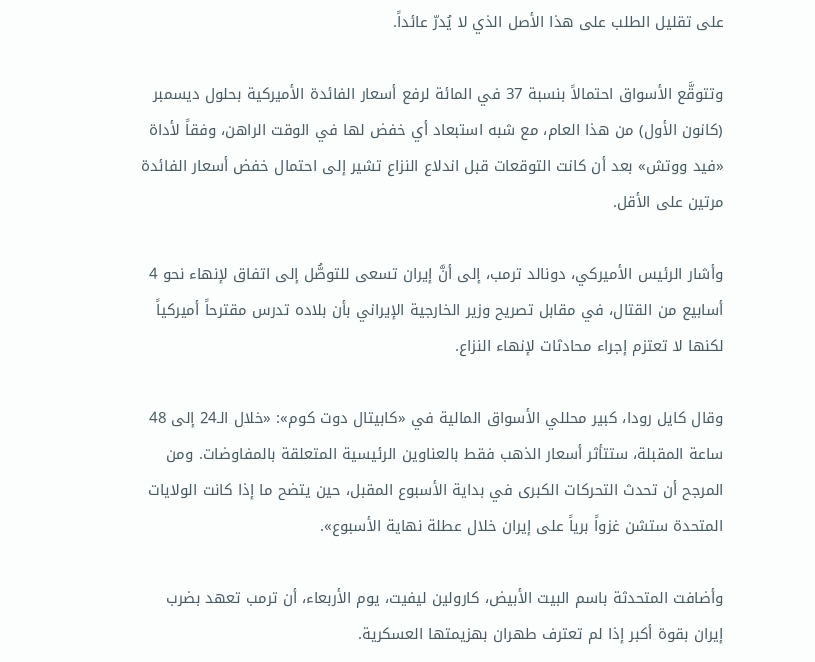على تقليل الطلب على هذا الأصل الذي لا يُدرّ عائداً.

وتتوقَّع الأسواق احتمالاً بنسبة 37 في المائة لرفع أسعار الفائدة الأميركية بحلول ديسمبر (كانون الأول) من هذا العام، مع شبه استبعاد أي خفض لها في الوقت الراهن، وفقاً لأداة «فيد ووتش» بعد أن كانت التوقعات قبل اندلاع النزاع تشير إلى احتمال خفض أسعار الفائدة مرتين على الأقل.

وأشار الرئيس الأميركي، دونالد ترمب، إلى أنَّ إيران تسعى للتوصُّل إلى اتفاق لإنهاء نحو 4 أسابيع من القتال، في مقابل تصريح وزير الخارجية الإيراني بأن بلاده تدرس مقترحاً أميركياً لكنها لا تعتزم إجراء محادثات لإنهاء النزاع.

وقال كايل رودا، كبير محللي الأسواق المالية في «كابيتال دوت كوم»: «خلال الـ24 إلى 48 ساعة المقبلة، ستتأثر أسعار الذهب فقط بالعناوين الرئيسية المتعلقة بالمفاوضات. ومن المرجح أن تحدث التحركات الكبرى في بداية الأسبوع المقبل، حين يتضح ما إذا كانت الولايات المتحدة ستشن غزواً برياً على إيران خلال عطلة نهاية الأسبوع».

وأضافت المتحدثة باسم البيت الأبيض، كارولين ليفيت، يوم الأربعاء، أن ترمب تعهد بضرب إيران بقوة أكبر إذا لم تعترف طهران بهزيمتها العسكرية.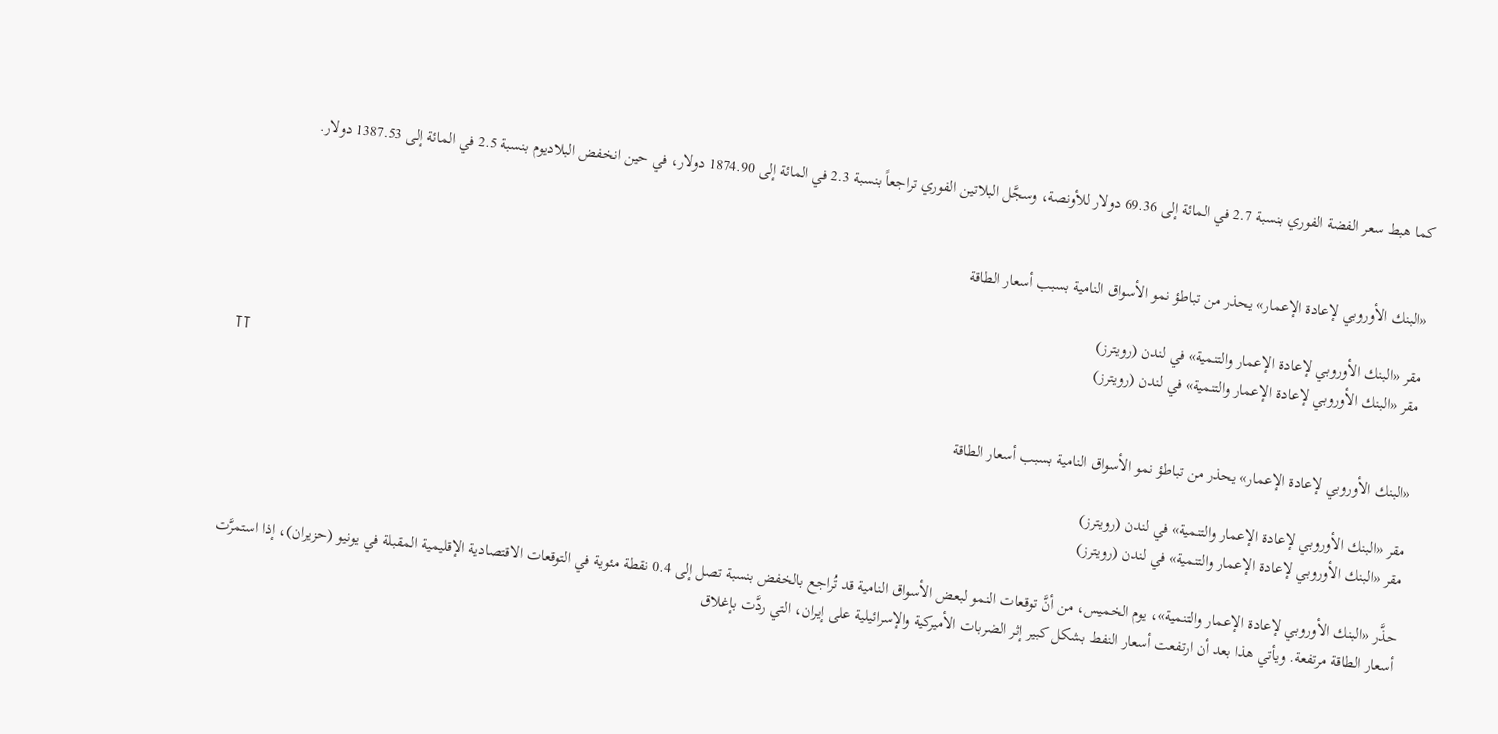كما هبط سعر الفضة الفوري بنسبة 2.7 في المائة إلى 69.36 دولار للأونصة، وسجَّل البلاتين الفوري تراجعاً بنسبة 2.3 في المائة إلى 1874.90 دولار، في حين انخفض البلاديوم بنسبة 2.5 في المائة إلى 1387.53 دولار.


«البنك الأوروبي لإعادة الإعمار» يحذر من تباطؤ نمو الأسواق النامية بسبب أسعار الطاقة

مقر «البنك الأوروبي لإعادة الإعمار والتنمية» في لندن (رويترز)
مقر «البنك الأوروبي لإعادة الإعمار والتنمية» في لندن (رويترز)
TT

«البنك الأوروبي لإعادة الإعمار» يحذر من تباطؤ نمو الأسواق النامية بسبب أسعار الطاقة

مقر «البنك الأوروبي لإعادة الإعمار والتنمية» في لندن (رويترز)
مقر «البنك الأوروبي لإعادة الإعمار والتنمية» في لندن (رويترز)

حذَّر «البنك الأوروبي لإعادة الإعمار والتنمية»، يوم الخميس، من أنَّ توقعات النمو لبعض الأسواق النامية قد تُراجع بالخفض بنسبة تصل إلى 0.4 نقطة مئوية في التوقعات الاقتصادية الإقليمية المقبلة في يونيو (حزيران)، إذا استمرَّت أسعار الطاقة مرتفعة. ويأتي هذا بعد أن ارتفعت أسعار النفط بشكل كبير إثر الضربات الأميركية والإسرائيلية على إيران، التي ردَّت بإغلاق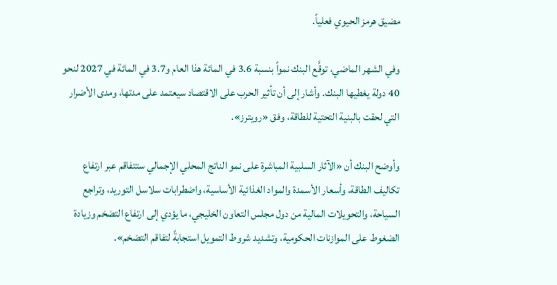مضيق هرمز الحيوي فعلياً.

وفي الشهر الماضي، توقَّع البنك نمواً بنسبة 3.6 في المائة هذا العام و3.7 في المائة في 2027 لنحو 40 دولة يغطيها البنك. وأشار إلى أن تأثير الحرب على الاقتصاد سيعتمد على مدتها، ومدى الأضرار التي لحقت بالبنية التحتية للطاقة، وفق «رويترز».

وأوضح البنك أن «الآثار السلبية المباشرة على نمو الناتج المحلي الإجمالي ستتفاقم عبر ارتفاع تكاليف الطاقة، وأسعار الأسمدة والمواد الغذائية الأساسية، واضطرابات سلاسل التوريد، وتراجع السياحة، والتحويلات المالية من دول مجلس التعاون الخليجي، ما يؤدي إلى ارتفاع التضخم وزيادة الضغوط على الموازنات الحكومية، وتشديد شروط التمويل استجابةً لتفاقم التضخم».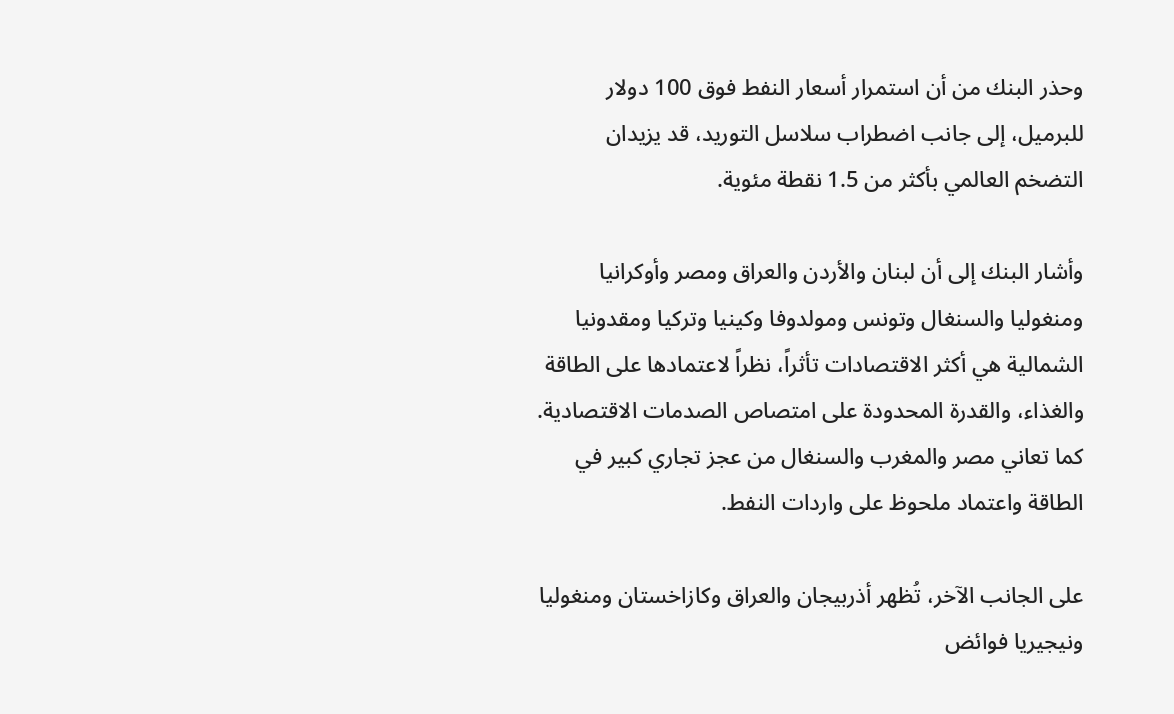وحذر البنك من أن استمرار أسعار النفط فوق 100 دولار للبرميل، إلى جانب اضطراب سلاسل التوريد، قد يزيدان التضخم العالمي بأكثر من 1.5 نقطة مئوية.

وأشار البنك إلى أن لبنان والأردن والعراق ومصر وأوكرانيا ومنغوليا والسنغال وتونس ومولدوفا وكينيا وتركيا ومقدونيا الشمالية هي أكثر الاقتصادات تأثراً، نظراً لاعتمادها على الطاقة والغذاء، والقدرة المحدودة على امتصاص الصدمات الاقتصادية. كما تعاني مصر والمغرب والسنغال من عجز تجاري كبير في الطاقة واعتماد ملحوظ على واردات النفط.

على الجانب الآخر، تُظهر أذربيجان والعراق وكازاخستان ومنغوليا ونيجيريا فوائض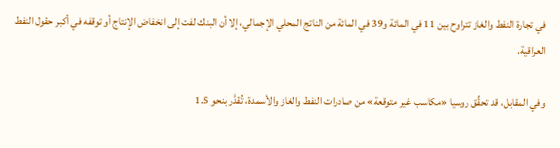في تجارة النفط والغاز تتراوح بين 11 في المائة و39 في المائة من الناتج المحلي الإجمالي، إلا أن البنك لفت إلى انخفاض الإنتاج أو توقفه في أكبر حقول النفط العراقية.

وفي المقابل، قد تحقِّق روسيا «مكاسب غير متوقعة» من صادرات النفط والغاز والأسمدة، تُقدَّر بنحو 1.5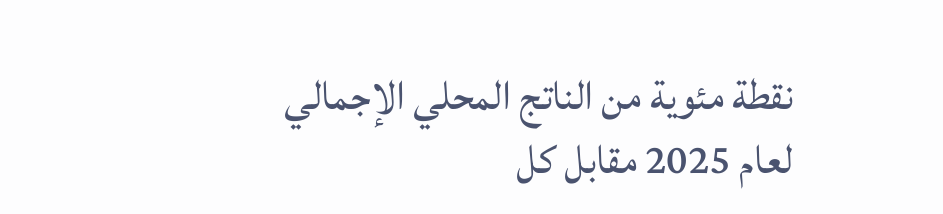نقطة مئوية من الناتج المحلي الإجمالي لعام 2025 مقابل كل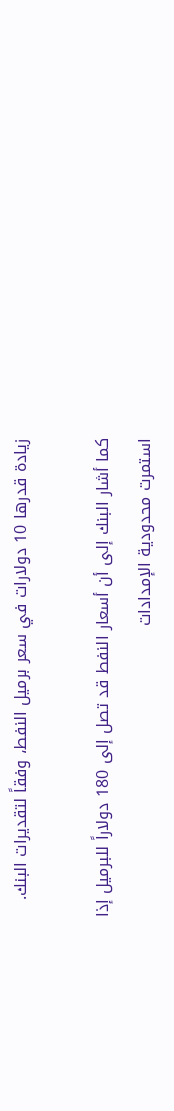زيادة قدرها 10 دولارات في سعر برميل النفط، وفقاً لتقديرات البنك.

كما أشار البنك إلى أن أسعار النفط قد تصل إلى 180 دولاراً للبرميل إذا استمرت محدودية الإمدادات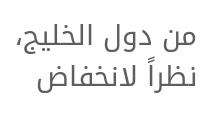من دول الخليج، نظراً لانخفاض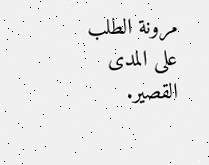مرونة الطلب على المدى القصير.